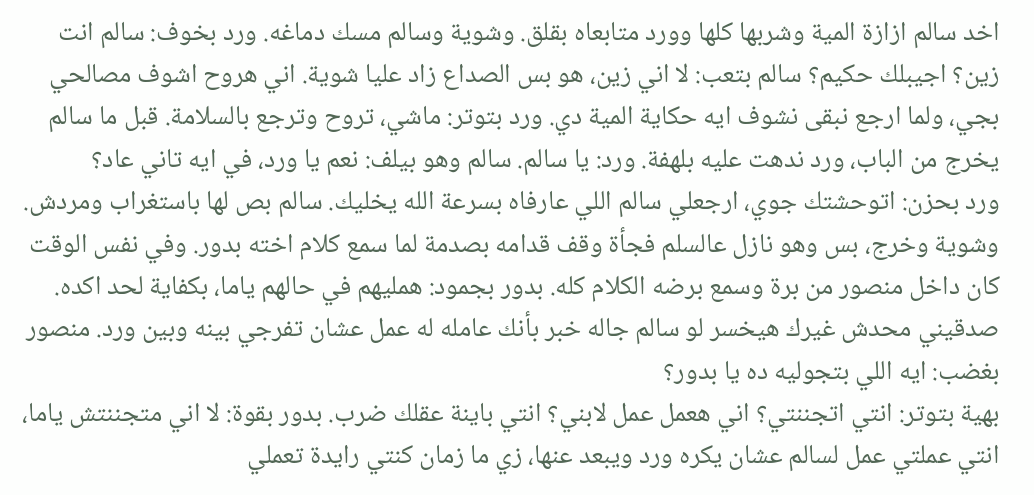اخد سالم ازازة المية وشربها كلها وورد متابعاه بقلق. وشوية وسالم مسك دماغه. ورد بخوف: سالم انت زين؟ اجيبلك حكيم؟ سالم بتعب: لا اني زين، هو بس الصداع زاد عليا شوية. اني هروح اشوف مصالحي بجي، ولما ارجع نبقى نشوف ايه حكاية المية دي. ورد بتوتر: ماشي، تروح وترجع بالسلامة. قبل ما سالم يخرج من الباب، ورد ندهت عليه بلهفة. ورد: يا سالم. سالم وهو بيلف: نعم يا ورد، في ايه تاني عاد؟
ورد بحزن: اتوحشتك جوي، ارجعلي سالم اللي عارفاه بسرعة الله يخليك. سالم بص لها باستغراب ومردش. وشوية وخرج، بس وهو نازل عالسلم فجأة وقف قدامه بصدمة لما سمع كلام اخته بدور. وفي نفس الوقت كان داخل منصور من برة وسمع برضه الكلام كله. بدور بجمود: همليهم في حالهم ياما، بكفاية لحد اكده. صدقيني محدش غيرك هيخسر لو سالم جاله خبر بأنك عامله له عمل عشان تفرجي بينه وبين ورد. منصور بغضب: ايه اللي بتجوليه ده يا بدور؟
بهية بتوتر: انتي اتجننتي؟ اني هعمل عمل لابني؟ انتي باينة عقلك ضرب. بدور بقوة: لا اني متجننتش ياما، انتي عملتي عمل لسالم عشان يكره ورد ويبعد عنها، زي ما زمان كنتي رايدة تعملي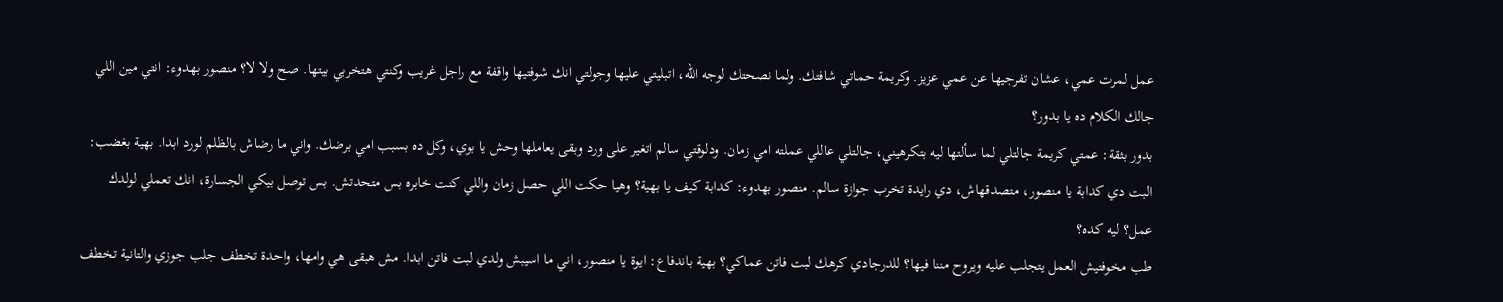عمل لمرت عمي، عشان تفرجيها عن عمي عزيز. وكريمة حماتي شافتك. ولما نصحتك لوجه الله، اتبليتي عليها وجولتي انك شوفتيها واقفة مع راجل غريب وكنتي هتخربي بيتها. صح ولا لا؟ منصور بهدوء: انتي مين اللي جالك الكلام ده يا بدور؟
بدور بثقة: عمتي كريمة جالتلي لما سألتها ليه بتكرهيني، جالتلي عاللي عملته امي زمان. ودلوقتي سالم اتغير على ورد وبقى يعاملها وحش يا بوي، وكل ده بسبب امي برضك. واني ما رضاش بالظلم لورد ابدا. بهية بغضب: البت دي كدابة يا منصور، متصدقهاش، دي رايدة تخرب جوازة سالم. منصور بهدوء: كدابة كيف يا بهية؟ وهيا حكت اللي حصل زمان واللي كنت خابره بس متحدتش. بس توصل بيكي الجسارة، انك تعملي لولدك عمل؟ ليه كده؟
طب مخوفتيش العمل يتجلب عليه ويروح مننا فيها؟ للدرجادي كرهك لبت فاتن عماكي؟ بهية باندفاع: ايوة يا منصور، اني ما اسيبش ولدي لبت فاتن ابدا. مش هبقى هي وامها، واحدة تخطف جلب جوزي والتانية تخطف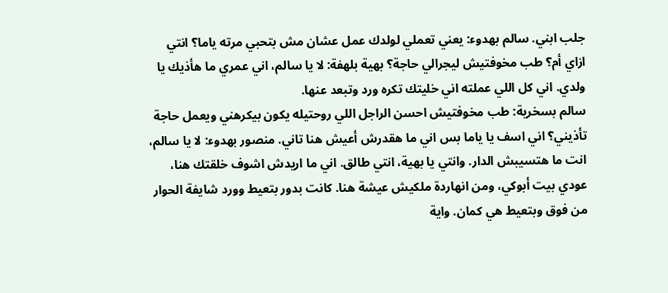جلب ابني. سالم بهدوء: يعني تعملي لولدك عمل عشان مش بتحبي مرته ياما؟ انتي ازاي أم؟ طب مخوفتيش ليجرالي حاجة؟ بهية بلهفة: لا يا سالم، اني عمري ما هأذيك يا ولدي. اني كل اللي عملته اني خليتك تكره ورد وتبعد عنها.
سالم بسخرية: طب مخوفتيش احسن الراجل اللي روحتيله يكون بيكرهني ويعمل حاجة تأذيني؟ اني اسف يا ياما بس اني ما هقدرش أعيش هنا تاني. منصور بهدوء: لا يا سالم، انت ما هتسيبش الدار. وانتي يا بهية، انتي طالق. اني ما اريدش اشوف خلقتك هنا، عودي بيت أبوكي، ومن انهاردة ملكيش عيشة هنا. كانت بدور بتعيط وورد شايفة الحوار من فوق وبتعيط هي كمان. واية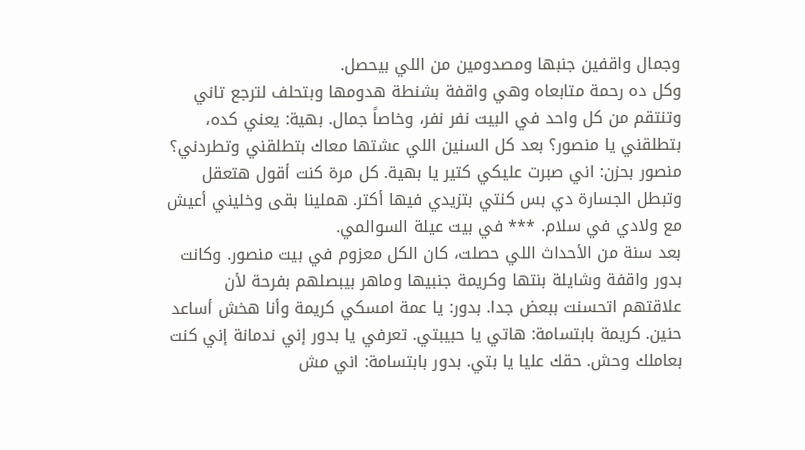وجمال واقفين جنبها ومصدومين من اللي بيحصل.
وكل ده رحمة متابعاه وهي واقفة بشنطة هدومها وبتحلف لترجع تاني وتنتقم من كل واحد في البيت نفر نفر، وخاصاً جمال. بهية: يعني كده، بتطلقني يا منصور؟ بعد كل السنين اللي عشتها معاك بتطلقني وتطردني؟ منصور بحزن: اني صبرت عليكي كتير يا بهية. كل مرة كنت أقول هتعقل وتبطل الجسارة دي بس كنتي بتزيدي فيها أكتر. هملينا بقى وخليني أعيش مع ولادي في سلام. *** في بيت عيلة السوالمي.
بعد سنة من الأحداث اللي حصلت، كان الكل معزوم في بيت منصور. وكانت بدور واقفة وشايلة بنتها وكريمة جنبيها وماهر بيبصلهم بفرحة لأن علاقتهم اتحسنت ببعض جدا. بدور: يا عمة امسكي كريمة وأنا هخش أساعد حنين. كريمة بابتسامة: هاتي يا حبيبتي. تعرفي يا بدور إني ندمانة إني كنت بعاملك وحش. حقك عليا يا بتي. بدور بابتسامة: اني مش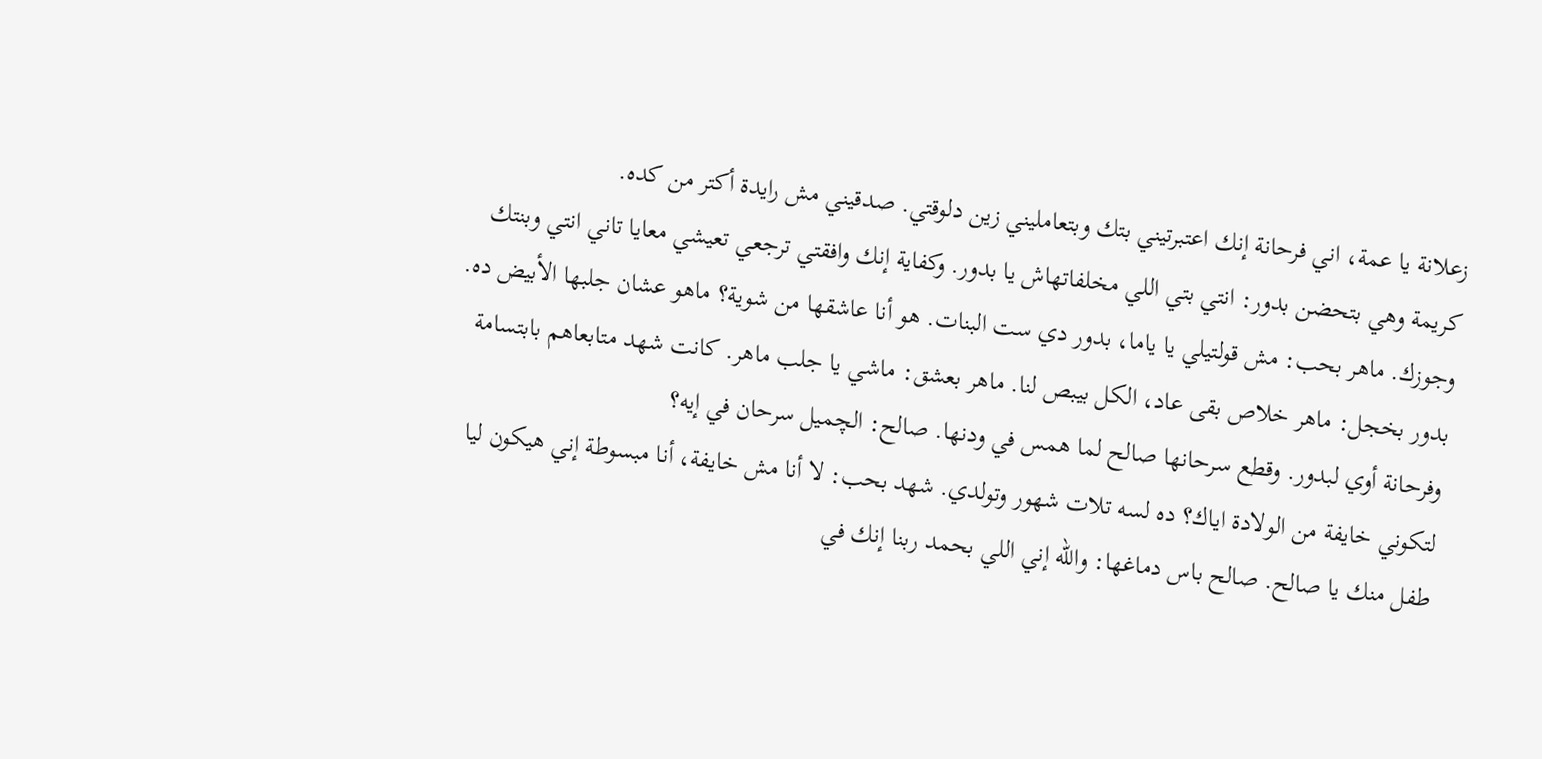زعلانة يا عمة، اني فرحانة إنك اعتبرتيني بتك وبتعامليني زين دلوقتي. صدقيني مش رايدة أكتر من كده.
كريمة وهي بتحضن بدور: انتي بتي اللي مخلفاتهاش يا بدور. وكفاية إنك وافقتي ترجعي تعيشي معايا تاني انتي وبنتك وجوزك. ماهر بحب: مش قولتيلي يا ياما، بدور دي ست البنات. هو أنا عاشقها من شوية؟ ماهو عشان جلبها الأبيض ده. بدور بخجل: ماهر خلاص بقى عاد، الكل بيبص لنا. ماهر بعشق: ماشي يا جلب ماهر. كانت شهد متابعاهم بابتسامة وفرحانة أوي لبدور. وقطع سرحانها صالح لما همس في ودنها. صالح: الچميل سرحان في إيه؟
لتكوني خايفة من الولادة اياك؟ ده لسه تلات شهور وتولدي. شهد بحب: لا أنا مش خايفة، أنا مبسوطة إني هيكون ليا طفل منك يا صالح. صالح باس دماغها: والله إني اللي بحمد ربنا إنك في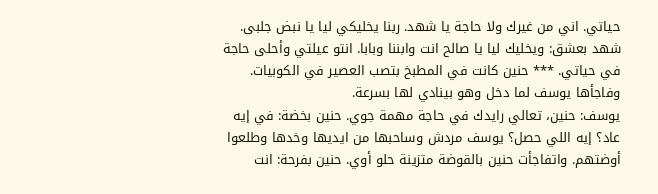حياتي. اني من غيرك ولا حاجة يا شهد. ربنا يخليكي ليا يا نبض جلبى. شهد بعشق: ويخليك ليا يا صالح انت وابننا وبابا. انتو عيلتي وأحلى حاجة في حياتي. *** حنين كانت في المطبخ بتصب العصير في الكوبيات. وفاجأها يوسف لما دخل وهو بينادي لها بسرعة.
يوسف: حنين، تعالي رايدك في حاجة مهمة جوي. حنين بخضة: في إيه عاد؟ إيه اللي حصل؟ يوسف مردش وساحبها من ايديها وخدها وطلعوا أوضتهم. واتفاجأت حنين بالقوضة متزينة حلو أوي. حنين بفرحة: انت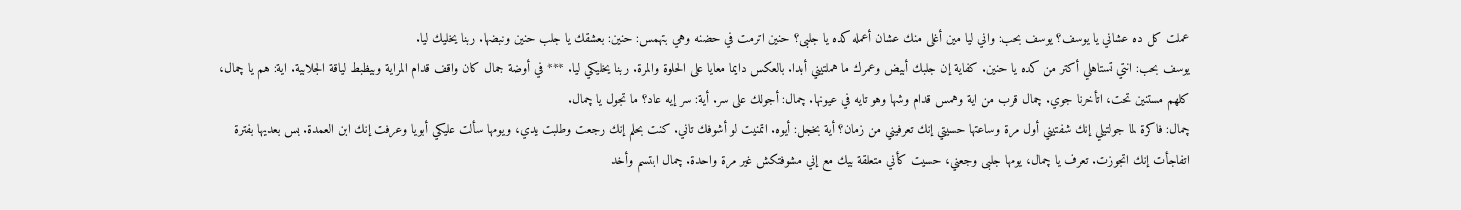عملت كل ده عشاني يا يوسف؟ يوسف بحب: واني ليا مين أغلى منك عشان أعمله كده يا جلبى؟ حنين اترمت في حضنه وهي بتهمس: حنين: بعشقك يا جلب حنين ونبضها. ربنا يخليك ليا.
يوسف بحب: انتي تستاهلي أكتر من كده يا حنين. كفاية إن جلبك أبيض وعمرك ما هملتيني أبدا. بالعكس دايما معايا على الحلوة والمرة. ربنا يخليكي ليا. *** في أوضة جمال كان واقف قدام المراية وبيظبط لياقة الجلابية. اية: هم يا چمال، كلهم مستنين تحت، اتأخرنا جوي. چمال قرب من اية وهمس قدام وشها وهو تايه في عيونها. چمال: أجولك على سر. أية: سر إيه عاد؟ ما تجول يا چمال.
چمال: فاكرة لما جولتيلي إنك شفتيني أول مرة وساعتها حسيتي إنك تعرفيني من زمان؟ أية بخجل: أيوه. اتمنيت لو أشوفك تاني. كنت بحلم إنك رجعت وطلبت يدي، ويومها سألت عليكي أبويا وعرفت إنك ابن العمدة. بس بعديها بفترة اتفاجأت إنك اتجوزت. تعرف يا چمال، يومها جلبى وجعني، حسيت كأني متعلقة بيك مع إني مشوفتكش غير مرة واحدة. چمال ابتسم وأخد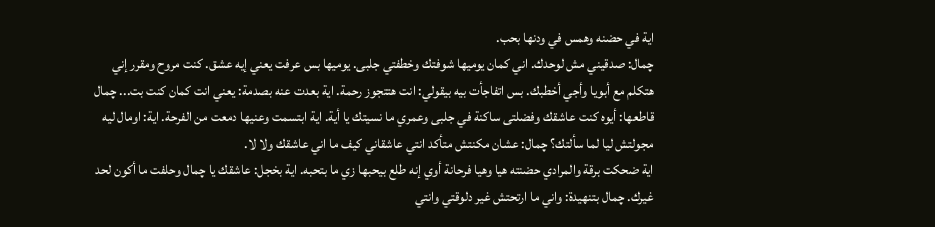اية في حضنه وهمس في ودنها بحب.
چمال: صدقيني مش لوحدك. اني كمان يوميها شوفتك وخطفتي جلبى. يوميها بس عرفت يعني إيه عشق. كنت مروح ومقرر إني هتكلم مع أبويا وأجي أخطبك. بس اتفاجأت بيه بيقولي: انت هتتجوز رحمة. اية بعدت عنه بصدمة: يعني انت كمان كنت بت... چمال قاطعها: أيوه كنت عاشقك وفضلتى ساكنة في جلبى وعمري ما نسيتك يا أية. اية ابتسمت وعنيها دمعت من الفرحة. اية: اومال ليه مجولتش ليا لما سألتك؟ چمال: عشان مكنتش متأكد انتي عاشقاني كيف ما اني عاشقك ولا لا.
اية ضحكت برقة والمرادي حضنته هيا وهيا فرحانة أوي إنه طلع بيحبها زي ما بتحبه. اية بخجل: عاشقك يا چمال وحلفت ما أكون لحد غيرك. چمال بتنهيدة: واني ما ارتحتش غير دلوقتي وانتي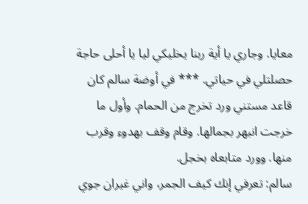معايا. وجاري يا أية ربنا يخليكي ليا يا أحلى حاجة حصلتلي في حياتي. *** في أوضة سالم كان قاعد مستني ورد تخرج من الحمام. وأول ما خرجت انبهر بجمالها. وقام وقف بهدوء وقرب منها. وورد متابعاه بخجل.
سالم: تعرفي إنك كيف الجمر، واني غيران جوي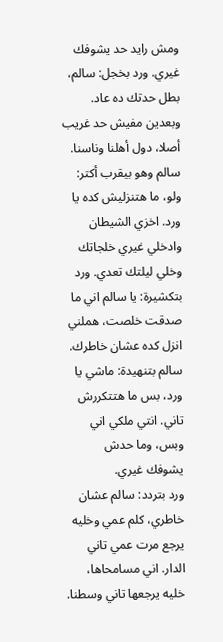ومش رايد حد يشوفك غيري. ورد بخجل: سالم، بطل حدتك ده عاد. وبعدين مفيش حد غريب أصلا، دول أهلنا وناسنا. سالم وهو بيقرب أكتر: ولو، ما هتنزليش كده يا ورد. اخزي الشيطان وادخلي غيري خلجاتك وخلي ليلتك تعدي. ورد بتكشيرة: يا سالم اني ما صدقت خلصت، هملني انزل كده عشان خاطرك. سالم بتنهيدة: ماشي يا ورد، بس ما هتتكررش تاني. انتي ملكي اني وبس، وما حدش يشوفك غيري.
ورد بتردد: سالم عشان خاطري، كلم عمي وخليه يرجع مرت عمي تاني الدار. اني مسامحاها، خليه يرجعها تاني وسطنا.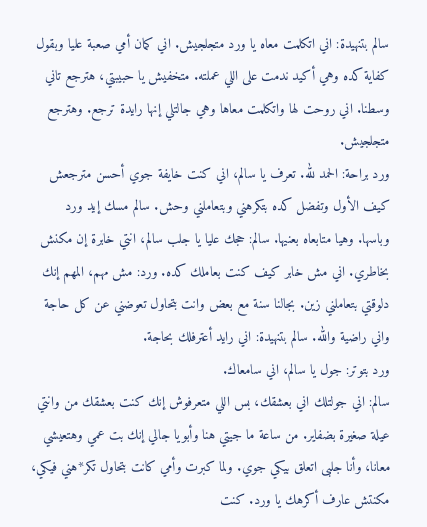سالم بتنهيدة: اني اتكلمت معاه يا ورد متجلجيش. اني كمان أمي صعبة عليا وبقول كفاية كده وهي أكيد ندمت على اللي عملته. متخفيش يا حبيبتي، هترجع تاني وسطنا. اني روحت لها واتكلمت معاها وهي جالتلي إنها رايدة ترجع. وهترجع متجلجيش.
ورد براحة: الحمد لله. تعرف يا سالم، اني كنت خايفة جوي أحسن مترجعش كيف الأول وتفضل كده بتكرهني وبتعاملني وحش. سالم مسك إيد ورد وباسها. وهيا متابعاه بعنيها. سالم: حجك عليا يا جلب سالم، انتي خابرة إن مكنش بخاطري. اني مش خابر كيف كنت بعاملك كده. ورد: مش مهم، المهم إنك دلوقتي بتعاملني زين. بجالنا سنة مع بعض وانت بتحاول تعوضني عن كل حاجة واني راضية والله. سالم بتنهيدة: اني رايد أعترفلك بحاجة.
ورد بتوتر: جول يا سالم، اني سامعاك.
سالم: اني جولتلك اني بعشقك، بس اللي متعرفوش إنك كنت بعشقك من وانتي عيلة صغيرة بضفاير. من ساعة ما جيتي هنا وأبويا جالي إنك بت عمي وهتعيشي معانا، وأنا جلبى اتعلق بيكي جوي. ولما كبرت وأمي كانت بتحاول تكر*هني فيكي، مكنتش عارف أكرهك يا ورد. كنت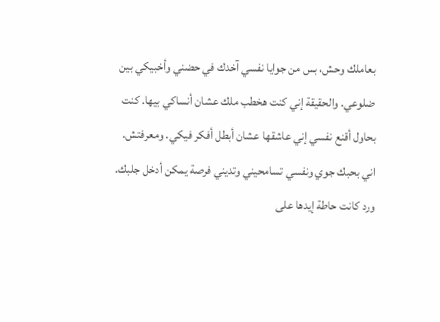بعاملك وحش، بس من جوايا نفسي آخدك في حضني وأخبيكي بين ضلوعي. والحقيقة إني كنت هخطب ملك عشان أنساكي بيها. كنت بحاول أقنع نفسي إني عاشقها عشان أبطل أفكر فيكي. ومعرفتش. اني بحبك جوي ونفسي تسامحيني وتديني فرصة يمكن أدخل جلبك.
ورد كانت حاطة إيدها على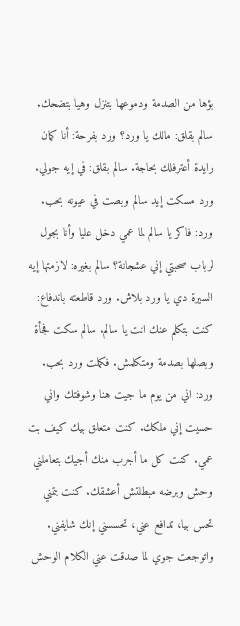بؤها من الصدمة ودموعها بتنزل وهيا بتضحك. سالم بقلق: مالك يا ورد؟ ورد بفرحة: أنا كمان رايدة أعترفلك بحاجة. سالم بقلق: في إيه جولي. ورد مسكت إيد سالم وبصت في عيونه بحب. ورد: فاكر يا سالم لما عمي دخل عليا وأنا بجول لرباب صحبتي إني عشجانة؟ سالم بغيره: لازمتها إيه السيرة دي يا ورد بلاش. ورد قاطعته باندفاع: كنت بتكلم عنك انت يا سالم. سالم سكت فجأة وبصلها بصدمة ومتكلمش. فكملت ورد بحب.
ورد: اني من يوم ما جيت هنا وشوفتك واني حسيت إني ملكك. كنت متعلق بيك كيف بت عمي. كنت كل ما أجرب منك أجيك بتعاملني وحش وبرضه مبطلتش أعشقك. كنت بتمني تحس بيا، تدافع عني، تحسسني إنك شايفني. واتوجعت جوي لما صدقت عني الكلام الوحش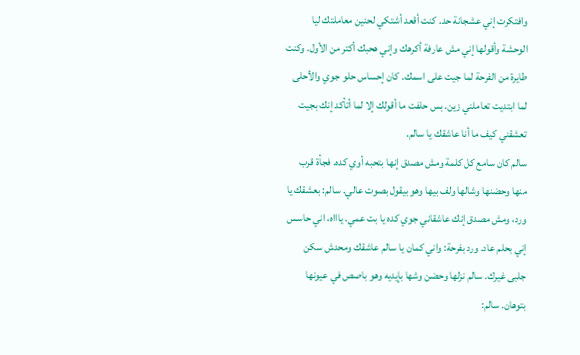وافتكرت إني عشجانة حد. كنت أقعد أشتكي لحنين معاملتك ليا الوحشة وأقولها إني مش عارفة أكرهك وإني هحبك أكتر من الأول. وكنت طايرة من الفرحة لما جيت على اسمك. كان إحساس حلو جوي والأحلى لما ابتديت تعاملني زين. بس حلفت ما أقولك إلا لما أتأكد إنك بجيت تعشقني كيف ما أنا عاشقك يا سالم.
سالم كان سامع كل كلمة ومش مصدق إنها بتحبه أوي كده. فجأة قرب منها وحضنها وشالها ولف بيها وهو بيقول بصوت عالي. سالم: بعشقك يا ورد، ومش مصدق إنك عاشقاني جوي كده يا بت عمي. ياااه، اني حاسس إني بحلم عاد. ورد بفرحة: واني كمان يا سالم عاشقك ومحدش سكن جلبى غيرك. سالم نزلها وحضن وشها بإيديه وهو باصص في عيونها بتوهان. سالم: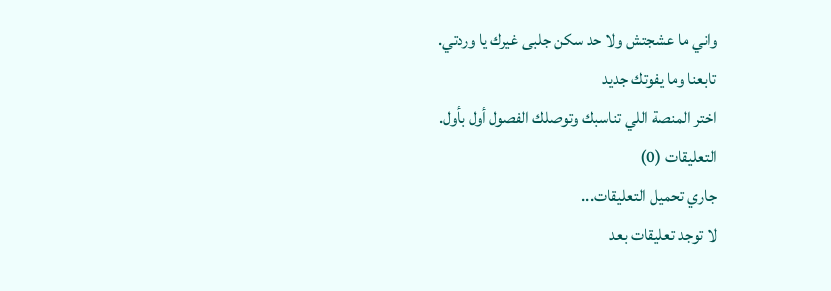واني ما عشجتش ولا حد سكن جلبى غيرك يا وردتي.
تابعنا وما يفوتك جديد
اختر المنصة اللي تناسبك وتوصلك الفصول أول بأول.
التعليقات (0)
جاري تحميل التعليقات...
لا توجد تعليقات بعد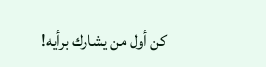كن أول من يشارك برأيه!